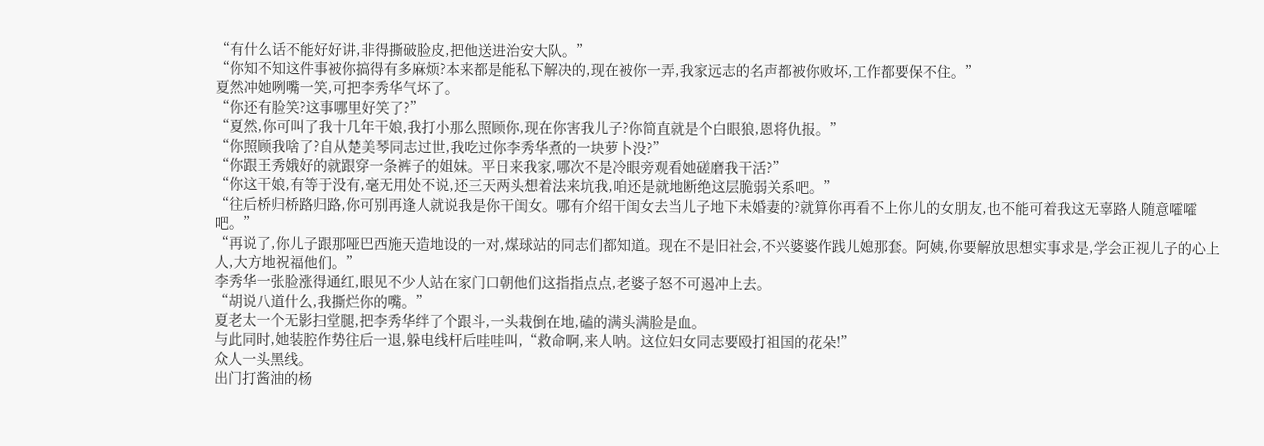“有什么话不能好好讲,非得撕破脸皮,把他送进治安大队。”
“你知不知这件事被你搞得有多麻烦?本来都是能私下解决的,现在被你一弄,我家远志的名声都被你败坏,工作都要保不住。”
夏然冲她咧嘴一笑,可把李秀华气坏了。
“你还有脸笑?这事哪里好笑了?”
“夏然,你可叫了我十几年干娘,我打小那么照顾你,现在你害我儿子?你简直就是个白眼狼,恩将仇报。”
“你照顾我啥了?自从楚美琴同志过世,我吃过你李秀华煮的一块萝卜没?”
“你跟王秀娥好的就跟穿一条裤子的姐妹。平日来我家,哪次不是冷眼旁观看她磋磨我干活?”
“你这干娘,有等于没有,毫无用处不说,还三天两头想着法来坑我,咱还是就地断绝这层脆弱关系吧。”
“往后桥归桥路归路,你可别再逢人就说我是你干闺女。哪有介绍干闺女去当儿子地下未婚妻的?就算你再看不上你儿的女朋友,也不能可着我这无辜路人随意嚯嚯吧。”
“再说了,你儿子跟那哑巴西施天造地设的一对,煤球站的同志们都知道。现在不是旧社会,不兴婆婆作践儿媳那套。阿姨,你要解放思想实事求是,学会正视儿子的心上人,大方地祝福他们。”
李秀华一张脸涨得通红,眼见不少人站在家门口朝他们这指指点点,老婆子怒不可遏冲上去。
“胡说八道什么,我撕烂你的嘴。”
夏老太一个无影扫堂腿,把李秀华绊了个跟斗,一头栽倒在地,磕的满头满脸是血。
与此同时,她装腔作势往后一退,躲电线杆后哇哇叫,“救命啊,来人呐。这位妇女同志要殴打祖国的花朵!”
众人一头黑线。
出门打酱油的杨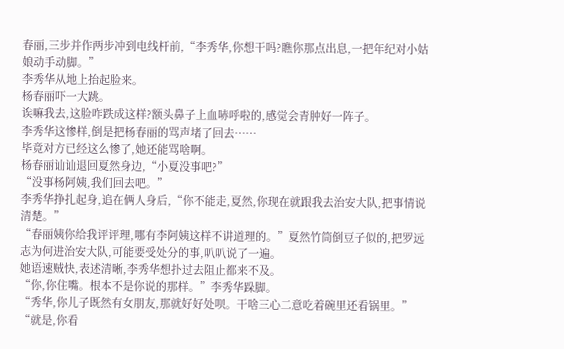春丽,三步并作两步冲到电线杆前,“李秀华,你想干吗?瞧你那点出息,一把年纪对小姑娘动手动脚。”
李秀华从地上抬起脸来。
杨春丽吓一大跳。
诶嘛我去,这脸咋跌成这样?额头鼻子上血哧呼啦的,感觉会青肿好一阵子。
李秀华这惨样,倒是把杨春丽的骂声堵了回去……
毕竟对方已经这么惨了,她还能骂啥啊。
杨春丽讪讪退回夏然身边,“小夏没事吧?”
“没事杨阿姨,我们回去吧。”
李秀华挣扎起身,追在俩人身后,“你不能走,夏然,你现在就跟我去治安大队,把事情说清楚。”
“春丽姨你给我评评理,哪有李阿姨这样不讲道理的。”夏然竹筒倒豆子似的,把罗远志为何进治安大队,可能要受处分的事,叭叭说了一遍。
她语速贼快,表述清晰,李秀华想扑过去阻止都来不及。
“你,你住嘴。根本不是你说的那样。”李秀华跺脚。
“秀华,你儿子既然有女朋友,那就好好处呗。干啥三心二意吃着碗里还看锅里。”
“就是,你看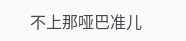不上那哑巴准儿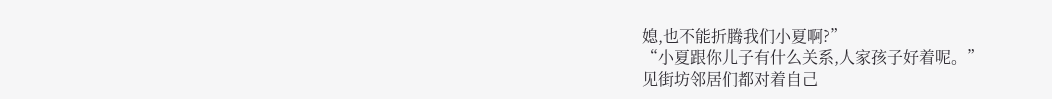媳,也不能折腾我们小夏啊?”
“小夏跟你儿子有什么关系,人家孩子好着呢。”
见街坊邻居们都对着自己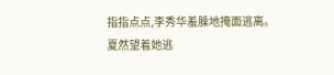指指点点,李秀华羞臊地掩面逃离。
夏然望着她逃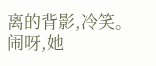离的背影,冷笑。
闹呀,她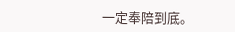一定奉陪到底。